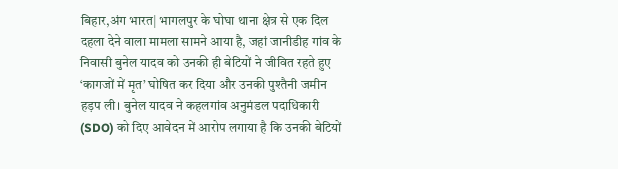बिहार,अंग भारत| भागलपुर के घोघा थाना क्षेत्र से एक दिल दहला देने वाला मामला सामने आया है, जहां जानीडीह गांव के निवासी बुनेल यादव को उनकी ही बेटियों ने जीवित रहते हुए ‘कागजों में मृत’ घोषित कर दिया और उनकी पुश्तैनी जमीन हड़प ली। बुनेल यादव ने कहलगांव अनुमंडल पदाधिकारी (SDO) को दिए आवेदन में आरोप लगाया है कि उनकी बेटियों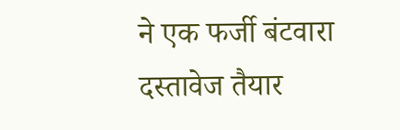ने एक फर्जी बंटवारा दस्तावेज तैयार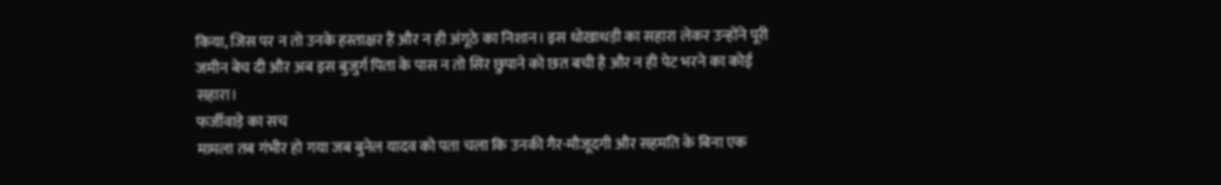किया, जिस पर न तो उनके हस्ताक्षर हैं और न ही अंगूठे का निशान। इस धोखाधड़ी का सहारा लेकर उन्होंने पूरी जमीन बेच दी और अब इस बुजुर्ग पिता के पास न तो सिर छुपाने को छत बची है और न ही पेट भरने का कोई सहारा।
फर्जीवाड़े का सच
मामला तब गंभीर हो गया जब बुनेल यादव को पता चला कि उनकी गैर-मौजूदगी और सहमति के बिना एक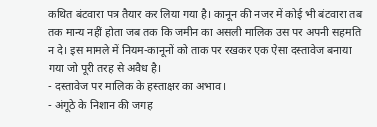कथित बंटवारा पत्र तैयार कर लिया गया है। कानून की नजर में कोई भी बंटवारा तब तक मान्य नहीं होता जब तक कि जमीन का असली मालिक उस पर अपनी सहमति न दे। इस मामले में नियम-कानूनों को ताक पर रखकर एक ऐसा दस्तावेज बनाया गया जो पूरी तरह से अवैध है।
- दस्तावेज पर मालिक के हस्ताक्षर का अभाव।
- अंगूठे के निशान की जगह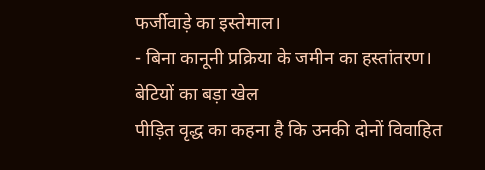फर्जीवाड़े का इस्तेमाल।
- बिना कानूनी प्रक्रिया के जमीन का हस्तांतरण।
बेटियों का बड़ा खेल
पीड़ित वृद्ध का कहना है कि उनकी दोनों विवाहित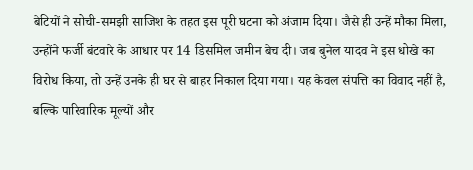बेटियों ने सोची-समझी साजिश के तहत इस पूरी घटना को अंजाम दिया। जैसे ही उन्हें मौका मिला, उन्होंने फर्जी बंटवारे के आधार पर 14 डिसमिल जमीन बेच दी। जब बुनेल यादव ने इस धोखे का विरोध किया, तो उन्हें उनके ही घर से बाहर निकाल दिया गया। यह केवल संपत्ति का विवाद नहीं है, बल्कि पारिवारिक मूल्यों और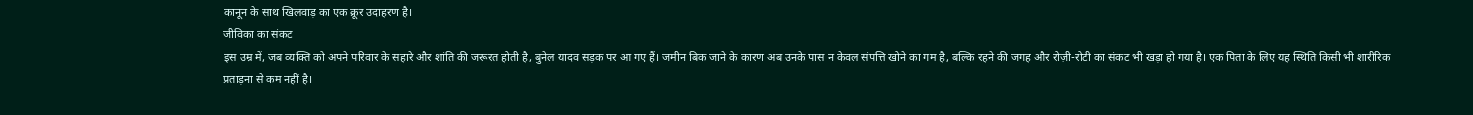कानून के साथ खिलवाड़ का एक क्रूर उदाहरण है।
जीविका का संकट
इस उम्र में, जब व्यक्ति को अपने परिवार के सहारे और शांति की जरूरत होती है, बुनेल यादव सड़क पर आ गए हैं। जमीन बिक जाने के कारण अब उनके पास न केवल संपत्ति खोने का गम है, बल्कि रहने की जगह और रोज़ी-रोटी का संकट भी खड़ा हो गया है। एक पिता के लिए यह स्थिति किसी भी शारीरिक प्रताड़ना से कम नहीं है।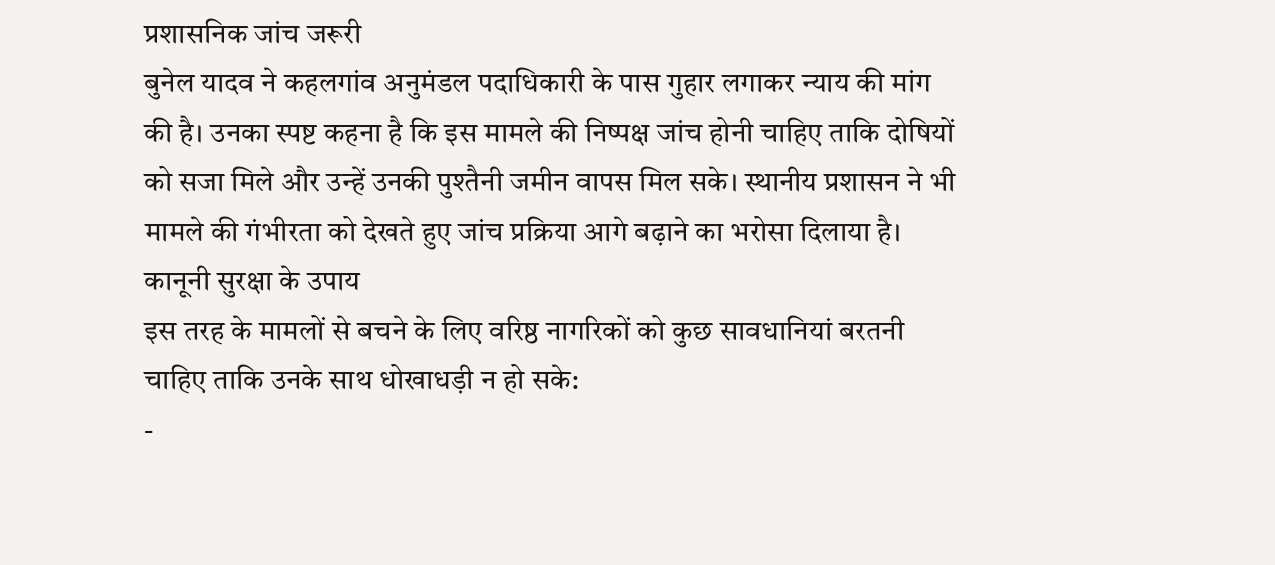प्रशासनिक जांच जरूरी
बुनेल यादव ने कहलगांव अनुमंडल पदाधिकारी के पास गुहार लगाकर न्याय की मांग की है। उनका स्पष्ट कहना है कि इस मामले की निष्पक्ष जांच होनी चाहिए ताकि दोषियों को सजा मिले और उन्हें उनकी पुश्तैनी जमीन वापस मिल सके। स्थानीय प्रशासन ने भी मामले की गंभीरता को देखते हुए जांच प्रक्रिया आगे बढ़ाने का भरोसा दिलाया है।
कानूनी सुरक्षा के उपाय
इस तरह के मामलों से बचने के लिए वरिष्ठ नागरिकों को कुछ सावधानियां बरतनी चाहिए ताकि उनके साथ धोखाधड़ी न हो सके:
-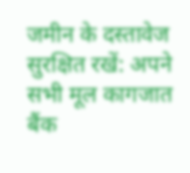जमीन के दस्तावेज सुरक्षित रखें: अपने सभी मूल कागजात बैंक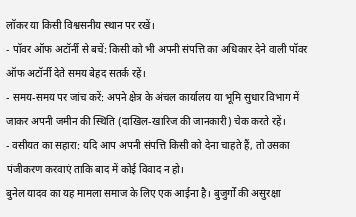लॉकर या किसी विश्वसनीय स्थान पर रखें।
- पॉवर ऑफ अटॉर्नी से बचें: किसी को भी अपनी संपत्ति का अधिकार देने वाली पॉवर ऑफ अटॉर्नी देते समय बेहद सतर्क रहें।
- समय-समय पर जांच करें: अपने क्षेत्र के अंचल कार्यालय या भूमि सुधार विभाग में जाकर अपनी जमीन की स्थिति (दाखिल-खारिज की जानकारी) चेक करते रहें।
- वसीयत का सहारा: यदि आप अपनी संपत्ति किसी को देना चाहते हैं, तो उसका पंजीकरण करवाएं ताकि बाद में कोई विवाद न हो।
बुनेल यादव का यह मामला समाज के लिए एक आईना है। बुजुर्गों की असुरक्षा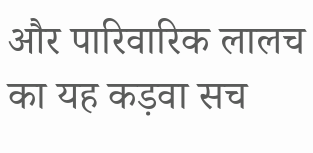और पारिवारिक लालच का यह कड़वा सच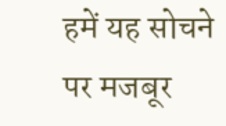हमें यह सोचने पर मजबूर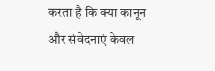करता है कि क्या कानून और संवेदनाएं केवल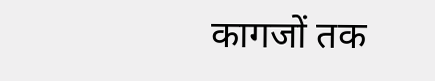कागजों तक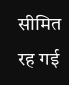सीमित रह गई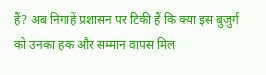हैं? अब निगाहें प्रशासन पर टिकी हैं कि क्या इस बुजुर्ग को उनका हक और सम्मान वापस मिल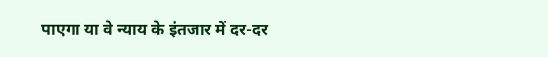पाएगा या वे न्याय के इंतजार में दर-दर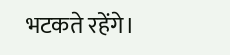भटकते रहेंगे।